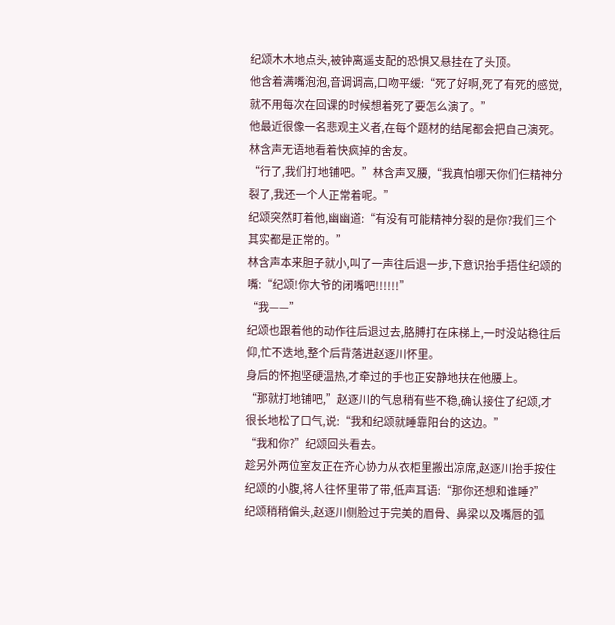纪颂木木地点头,被钟离遥支配的恐惧又悬挂在了头顶。
他含着满嘴泡泡,音调调高,口吻平缓:“死了好啊,死了有死的感觉,就不用每次在回课的时候想着死了要怎么演了。”
他最近很像一名悲观主义者,在每个题材的结尾都会把自己演死。
林含声无语地看着快疯掉的舍友。
“行了,我们打地铺吧。”林含声叉腰,“我真怕哪天你们仨精神分裂了,我还一个人正常着呢。”
纪颂突然盯着他,幽幽道:“有没有可能精神分裂的是你?我们三个其实都是正常的。”
林含声本来胆子就小,叫了一声往后退一步,下意识抬手捂住纪颂的嘴:“纪颂!你大爷的闭嘴吧!!!!!!”
“我——”
纪颂也跟着他的动作往后退过去,胳膊打在床梯上,一时没站稳往后仰,忙不迭地,整个后背落进赵逐川怀里。
身后的怀抱坚硬温热,才牵过的手也正安静地扶在他腰上。
“那就打地铺吧,”赵逐川的气息稍有些不稳,确认接住了纪颂,才很长地松了口气,说:“我和纪颂就睡靠阳台的这边。”
“我和你?”纪颂回头看去。
趁另外两位室友正在齐心协力从衣柜里搬出凉席,赵逐川抬手按住纪颂的小腹,将人往怀里带了带,低声耳语:“那你还想和谁睡?”
纪颂稍稍偏头,赵逐川侧脸过于完美的眉骨、鼻梁以及嘴唇的弧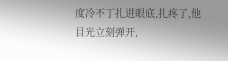度冷不丁扎进眼底,扎疼了,他目光立刻弹开,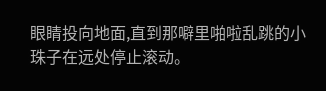眼睛投向地面,直到那噼里啪啦乱跳的小珠子在远处停止滚动。